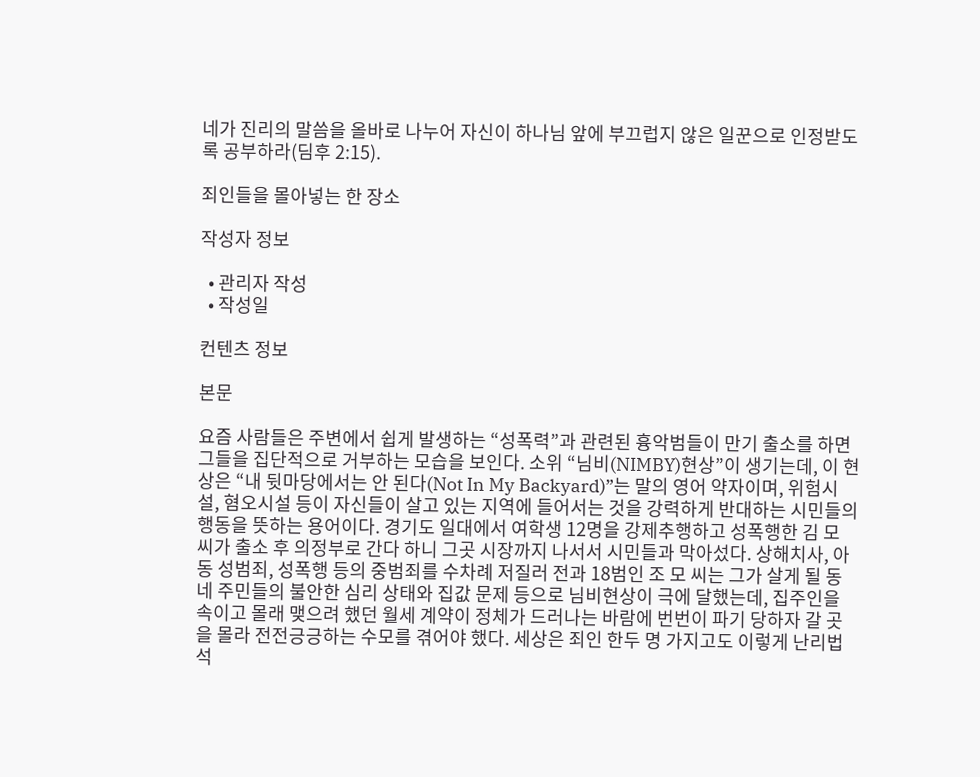네가 진리의 말씀을 올바로 나누어 자신이 하나님 앞에 부끄럽지 않은 일꾼으로 인정받도록 공부하라(딤후 2:15).

죄인들을 몰아넣는 한 장소

작성자 정보

  • 관리자 작성
  • 작성일

컨텐츠 정보

본문

요즘 사람들은 주변에서 쉽게 발생하는 “성폭력”과 관련된 흉악범들이 만기 출소를 하면 그들을 집단적으로 거부하는 모습을 보인다. 소위 “님비(NIMBY)현상”이 생기는데, 이 현상은 “내 뒷마당에서는 안 된다(Not In My Backyard)”는 말의 영어 약자이며, 위험시설, 혐오시설 등이 자신들이 살고 있는 지역에 들어서는 것을 강력하게 반대하는 시민들의 행동을 뜻하는 용어이다. 경기도 일대에서 여학생 12명을 강제추행하고 성폭행한 김 모 씨가 출소 후 의정부로 간다 하니 그곳 시장까지 나서서 시민들과 막아섰다. 상해치사, 아동 성범죄, 성폭행 등의 중범죄를 수차례 저질러 전과 18범인 조 모 씨는 그가 살게 될 동네 주민들의 불안한 심리 상태와 집값 문제 등으로 님비현상이 극에 달했는데, 집주인을 속이고 몰래 맺으려 했던 월세 계약이 정체가 드러나는 바람에 번번이 파기 당하자 갈 곳을 몰라 전전긍긍하는 수모를 겪어야 했다. 세상은 죄인 한두 명 가지고도 이렇게 난리법석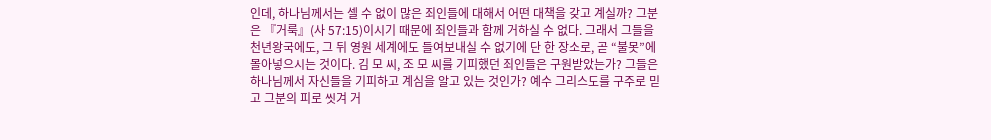인데, 하나님께서는 셀 수 없이 많은 죄인들에 대해서 어떤 대책을 갖고 계실까? 그분은 『거룩』(사 57:15)이시기 때문에 죄인들과 함께 거하실 수 없다. 그래서 그들을 천년왕국에도, 그 뒤 영원 세계에도 들여보내실 수 없기에 단 한 장소로, 곧 “불못”에 몰아넣으시는 것이다. 김 모 씨, 조 모 씨를 기피했던 죄인들은 구원받았는가? 그들은 하나님께서 자신들을 기피하고 계심을 알고 있는 것인가? 예수 그리스도를 구주로 믿고 그분의 피로 씻겨 거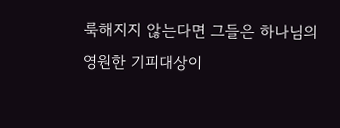룩해지지 않는다면 그들은 하나님의 영원한 기피대상이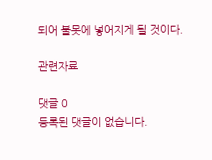되어 불못에 넣어지게 될 것이다.

관련자료

댓글 0
등록된 댓글이 없습니다.